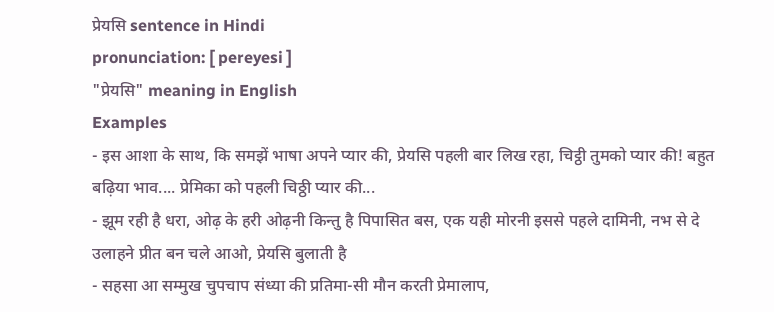प्रेयसि sentence in Hindi
pronunciation: [ pereyesi ]
"प्रेयसि" meaning in English
Examples
- इस आशा के साथ, कि समझें भाषा अपने प्यार की, प्रेयसि पहली बार लिख रहा, चिट्ठी तुमको प्यार की! बहुत बढ़िया भाव.... प्रेमिका को पहली चिठ्ठी प्यार की...
- झूम रही है धरा, ओढ़ के हरी ओढ़नी किन्तु है पिपासित बस, एक यही मोरनी इससे पहले दामिनी, नभ से दे उलाहने प्रीत बन चले आओ, प्रेयसि बुलाती है
- सहसा आ सम्मुख चुपचाप संध्या की प्रतिमा-सी मौन करती प्रेमालाप,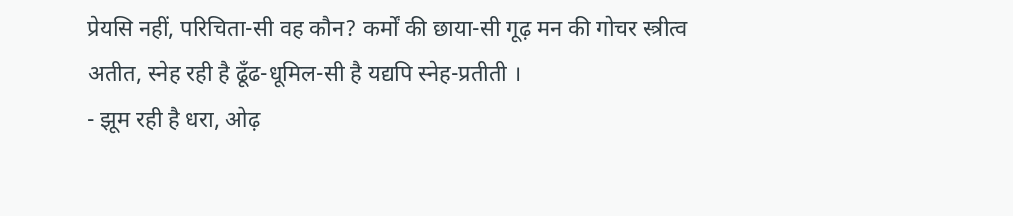प्रेयसि नहीं, परिचिता-सी वह कौन? कर्मों की छाया-सी गूढ़ मन की गोचर स्त्रीत्व अतीत, स्नेह रही है ढूँढ-धूमिल-सी है यद्यपि स्नेह-प्रतीती ।
- झूम रही है धरा, ओढ़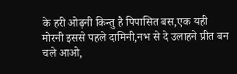के हरी ओढ़नी किन्तु है पिपासित बस,एक यही मोरनी इससे पहले दामिनी,नभ से दे उलाहने प्रीत बन चले आओ,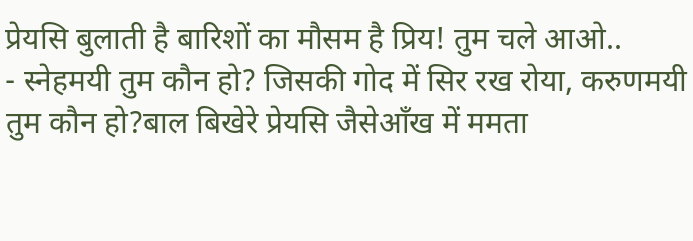प्रेयसि बुलाती है बारिशों का मौसम है प्रिय! तुम चले आओ..
- स्नेहमयी तुम कौन हो? जिसकी गोद में सिर रख रोया, करुणमयी तुम कौन हो?बाल बिखेरे प्रेयसि जैसेआँख में ममता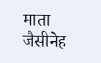माता जैसीनेह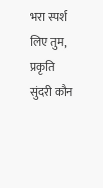भरा स्पर्श लिए तुम, प्रकृति सुंदरी कौन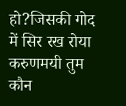हो?जिसकी गोद में सिर रख रोया करुणमयी तुम कौन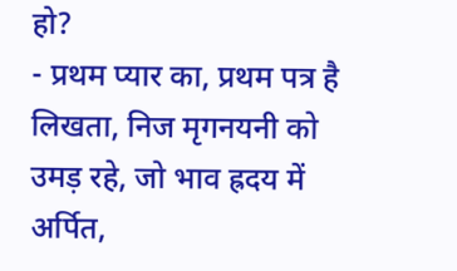हो?
- प्रथम प्यार का, प्रथम पत्र है लिखता, निज मृगनयनी को उमड़ रहे, जो भाव ह्रदय में अर्पित,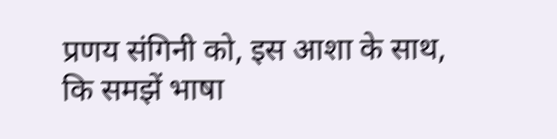प्रणय संगिनी को, इस आशा के साथ, कि समझें भाषा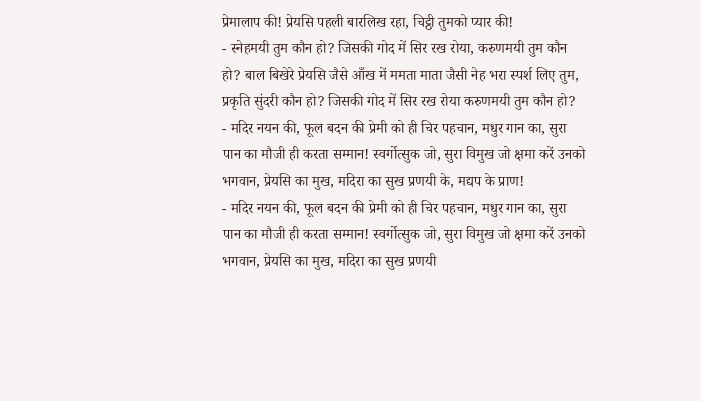प्रेमालाप की! प्रेयसि पहली बारलिख रहा, चिट्ठी तुमको प्यार की!
- स्नेहमयी तुम कौन हो? जिसकी गोद में सिर रख रोया, करुणमयी तुम कौन हो? बाल बिखेरे प्रेयसि जैसे आँख में ममता माता जैसी नेह भरा स्पर्श लिए तुम, प्रकृति सुंदरी कौन हो? जिसकी गोद में सिर रख रोया करुणमयी तुम कौन हो?
- मदिर नयन की, फूल बदन की प्रेमी को ही चिर पहचान, मधुर गान का, सुरा पान का मौजी ही करता सम्मान! स्वर्गोत्सुक जो, सुरा विमुख जो क्षमा करें उनको भगवान, प्रेयसि का मुख, मदिरा का सुख प्रणयी के, मद्यप के प्राण!
- मदिर नयन की, फूल बदन की प्रेमी को ही चिर पहचान, मधुर गान का, सुरा पान का मौजी ही करता सम्मान! स्वर्गोत्सुक जो, सुरा विमुख जो क्षमा करें उनको भगवान, प्रेयसि का मुख, मदिरा का सुख प्रणयी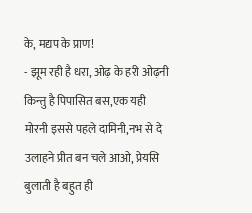के, मद्यप के प्राण!
- झूम रही है धरा, ओढ़ के हरी ओढ़नी किन्तु है पिपासित बस,एक यही मोरनी इससे पहले दामिनी,नभ से दे उलाहने प्रीत बन चले आओ, प्रेयसि बुलाती है बहुत ही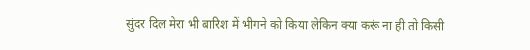सुंदर दिल मेरा भी बारिश में भीगने को किया लेकिन क्या करूं ना ही तो किसी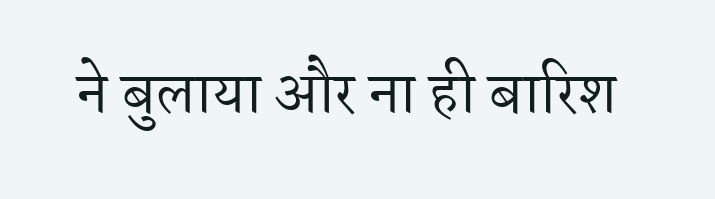ने बुलाया और ना ही बारिश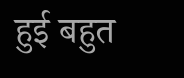हुई बहुत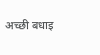अच्छी बधाइ